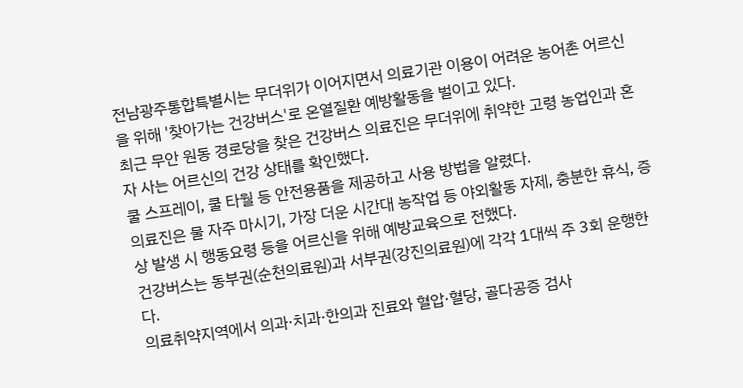전남광주통합특별시는 무더위가 이어지면서 의료기관 이용이 어려운 농어촌 어르신을 위해 '찾아가는 건강버스'로 온열질환 예방활동을 벌이고 있다.
최근 무안 원동 경로당을 찾은 건강버스 의료진은 무더위에 취약한 고령 농업인과 혼자 사는 어르신의 건강 상태를 확인했다.
쿨 스프레이, 쿨 타월 등 안전용품을 제공하고 사용 방법을 알렸다.
의료진은 물 자주 마시기, 가장 더운 시간대 농작업 등 야외활동 자제, 충분한 휴식, 증상 발생 시 행동요령 등을 어르신을 위해 예방교육으로 전했다.
건강버스는 동부권(순천의료원)과 서부권(강진의료원)에 각각 1대씩 주 3회 운행한다.
의료취약지역에서 의과·치과·한의과 진료와 혈압·혈당, 골다공증 검사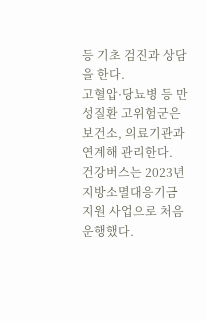등 기초 검진과 상담을 한다.
고혈압·당뇨병 등 만성질환 고위험군은 보건소, 의료기관과 연계해 관리한다.
건강버스는 2023년 지방소멸대응기금 지원 사업으로 처음 운행했다.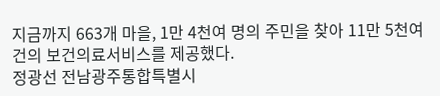지금까지 663개 마을, 1만 4천여 명의 주민을 찾아 11만 5천여 건의 보건의료서비스를 제공했다.
정광선 전남광주통합특별시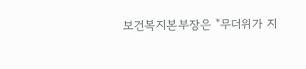보건복지본부장은 "무더위가 지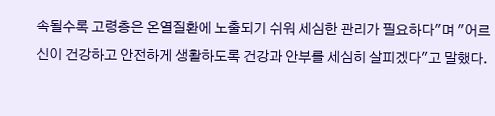속될수록 고령층은 온열질환에 노출되기 쉬워 세심한 관리가 필요하다"며 "어르신이 건강하고 안전하게 생활하도록 건강과 안부를 세심히 살피겠다"고 말했다.